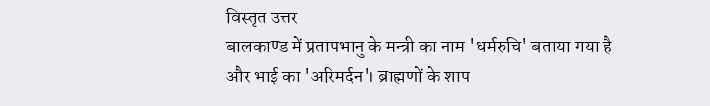विस्तृत उत्तर
बालकाण्ड में प्रतापभानु के मन्त्री का नाम 'धर्मरुचि' बताया गया है और भाई का 'अरिमर्दन'। ब्राह्मणों के शाप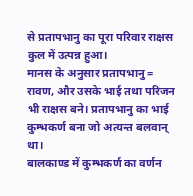से प्रतापभानु का पूरा परिवार राक्षस कुल में उत्पन्न हुआ।
मानस के अनुसार प्रतापभानु = रावण, और उसके भाई तथा परिजन भी राक्षस बने। प्रतापभानु का भाई कुम्भकर्ण बना जो अत्यन्त बलवान् था।
बालकाण्ड में कुम्भकर्ण का वर्णन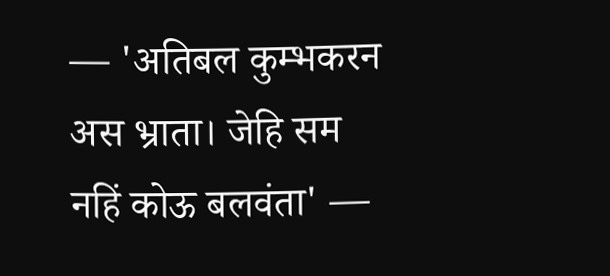— 'अतिबल कुम्भकरन अस भ्राता। जेहि सम नहिं कोऊ बलवंता' —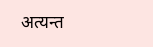अत्यन्त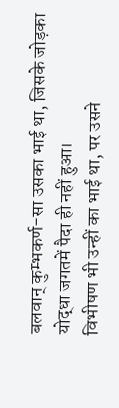बलवान् कुम्भकर्ण-सा उसका भाई था, जिसके जोड़का योद्धा जगतमें पैदा ही नहीं हुआ।
विभीषण भी उन्हीं का भाई था, पर उसने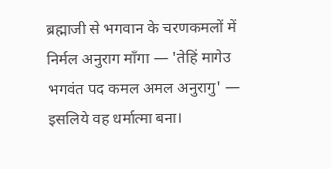ब्रह्माजी से भगवान के चरणकमलों में निर्मल अनुराग माँगा — 'तेहिं मागेउ भगवंत पद कमल अमल अनुरागु' — इसलिये वह धर्मात्मा बना।